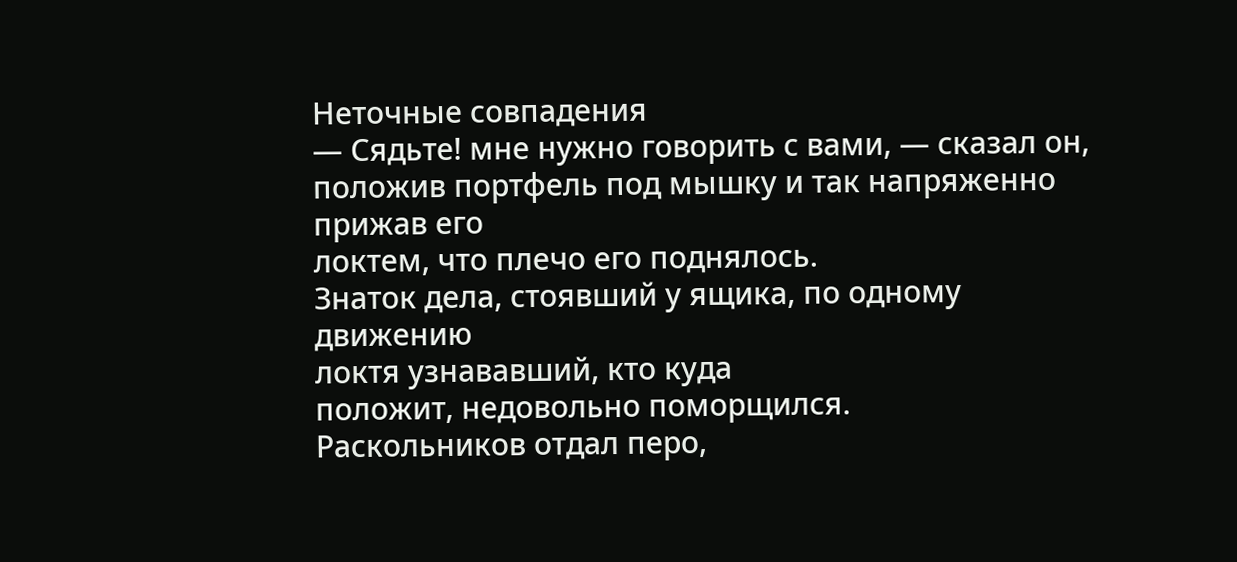Неточные совпадения
― Сядьте! мне нужно говорить с вами, ― сказал он,
положив портфель под мышку и так напряженно прижав его
локтем, что плечо его поднялось.
Знаток дела, стоявший у ящика, по одному движению
локтя узнававший, кто куда
положит, недовольно поморщился.
Раскольников отдал перо,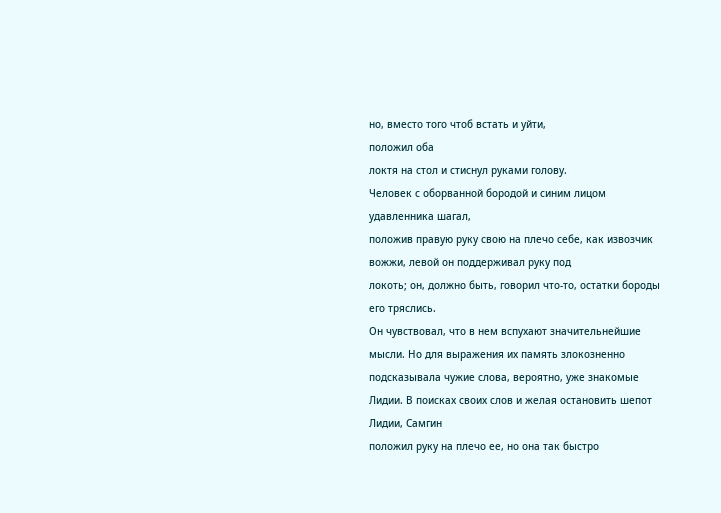но, вместо того чтоб встать и уйти,
положил оба
локтя на стол и стиснул руками голову.
Человек с оборванной бородой и синим лицом удавленника шагал,
положив правую руку свою на плечо себе, как извозчик вожжи, левой он поддерживал руку под
локоть; он, должно быть, говорил что-то, остатки бороды его тряслись.
Он чувствовал, что в нем вспухают значительнейшие мысли. Но для выражения их память злокозненно подсказывала чужие слова, вероятно, уже знакомые Лидии. В поисках своих слов и желая остановить шепот Лидии, Самгин
положил руку на плечо ее, но она так быстро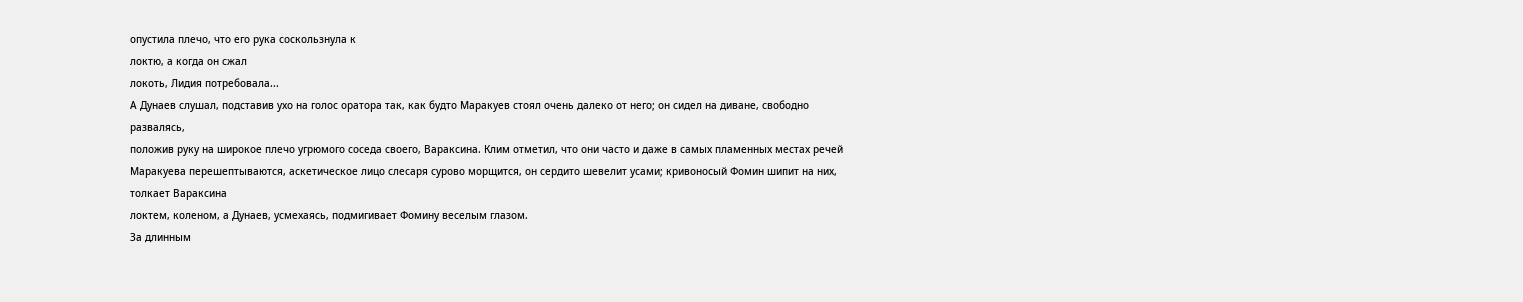опустила плечо, что его рука соскользнула к
локтю, а когда он сжал
локоть, Лидия потребовала...
А Дунаев слушал, подставив ухо на голос оратора так, как будто Маракуев стоял очень далеко от него; он сидел на диване, свободно развалясь,
положив руку на широкое плечо угрюмого соседа своего, Вараксина. Клим отметил, что они часто и даже в самых пламенных местах речей Маракуева перешептываются, аскетическое лицо слесаря сурово морщится, он сердито шевелит усами; кривоносый Фомин шипит на них, толкает Вараксина
локтем, коленом, а Дунаев, усмехаясь, подмигивает Фомину веселым глазом.
За длинным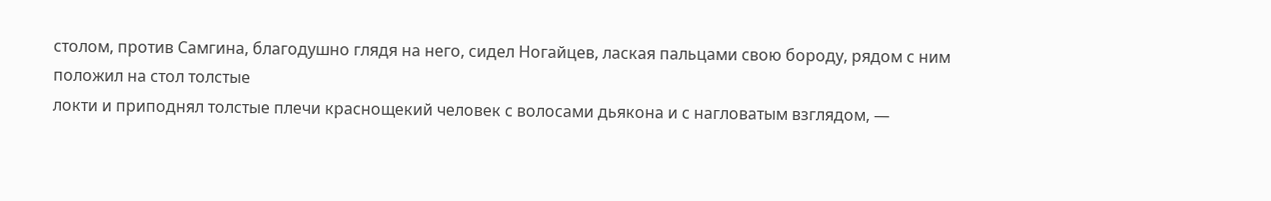столом, против Самгина, благодушно глядя на него, сидел Ногайцев, лаская пальцами свою бороду, рядом с ним
положил на стол толстые
локти и приподнял толстые плечи краснощекий человек с волосами дьякона и с нагловатым взглядом, —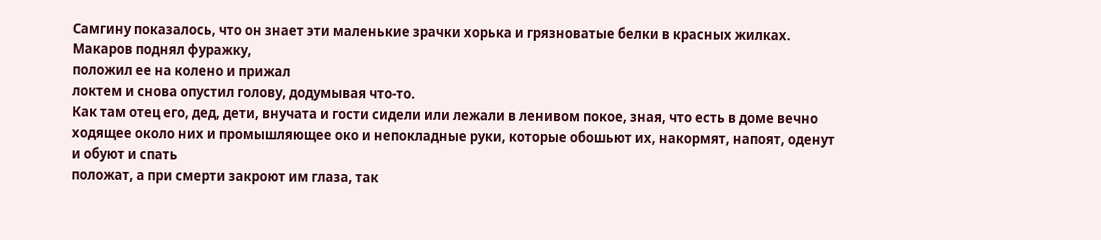Самгину показалось, что он знает эти маленькие зрачки хорька и грязноватые белки в красных жилках.
Макаров поднял фуражку,
положил ее на колено и прижал
локтем и снова опустил голову, додумывая что-то.
Как там отец его, дед, дети, внучата и гости сидели или лежали в ленивом покое, зная, что есть в доме вечно ходящее около них и промышляющее око и непокладные руки, которые обошьют их, накормят, напоят, оденут и обуют и спать
положат, а при смерти закроют им глаза, так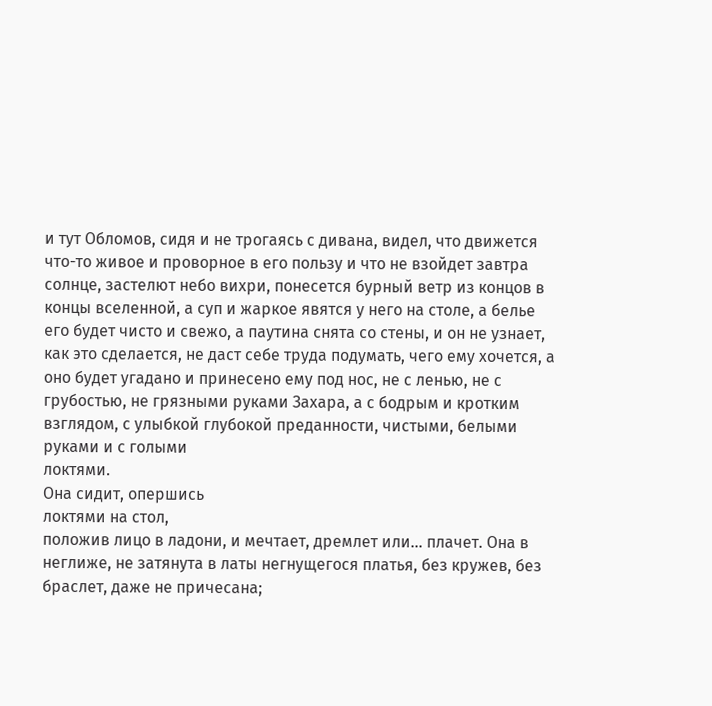и тут Обломов, сидя и не трогаясь с дивана, видел, что движется что-то живое и проворное в его пользу и что не взойдет завтра солнце, застелют небо вихри, понесется бурный ветр из концов в концы вселенной, а суп и жаркое явятся у него на столе, а белье его будет чисто и свежо, а паутина снята со стены, и он не узнает, как это сделается, не даст себе труда подумать, чего ему хочется, а оно будет угадано и принесено ему под нос, не с ленью, не с грубостью, не грязными руками Захара, а с бодрым и кротким взглядом, с улыбкой глубокой преданности, чистыми, белыми руками и с голыми
локтями.
Она сидит, опершись
локтями на стол,
положив лицо в ладони, и мечтает, дремлет или… плачет. Она в неглиже, не затянута в латы негнущегося платья, без кружев, без браслет, даже не причесана;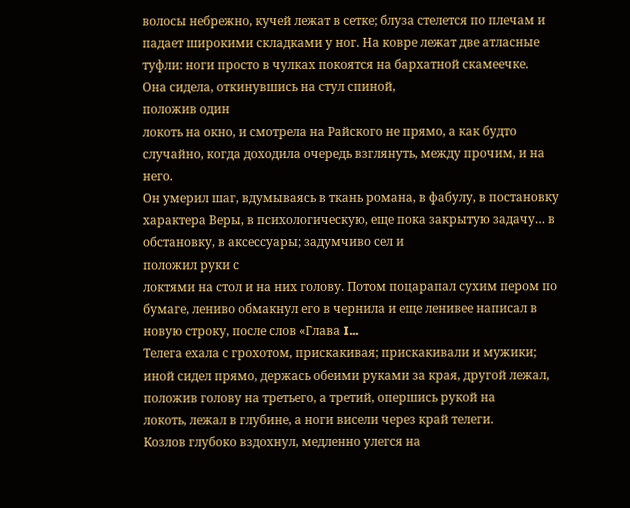волосы небрежно, кучей лежат в сетке; блуза стелется по плечам и падает широкими складками у ног. На ковре лежат две атласные туфли: ноги просто в чулках покоятся на бархатной скамеечке.
Она сидела, откинувшись на стул спиной,
положив один
локоть на окно, и смотрела на Райского не прямо, а как будто случайно, когда доходила очередь взглянуть, между прочим, и на него.
Он умерил шаг, вдумываясь в ткань романа, в фабулу, в постановку характера Веры, в психологическую, еще пока закрытую задачу… в обстановку, в аксессуары; задумчиво сел и
положил руки с
локтями на стол и на них голову. Потом поцарапал сухим пером по бумаге, лениво обмакнул его в чернила и еще ленивее написал в новую строку, после слов «Глава I...
Телега ехала с грохотом, прискакивая; прискакивали и мужики; иной сидел прямо, держась обеими руками за края, другой лежал,
положив голову на третьего, а третий, опершись рукой на
локоть, лежал в глубине, а ноги висели через край телеги.
Козлов глубоко вздохнул, медленно улегся на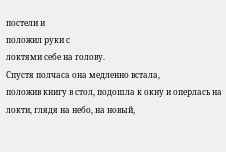постели и
положил руки с
локтями себе на голову.
Спустя полчаса она медленно встала,
положив книгу в стол, подошла к окну и оперлась на
локти, глядя на небо, на новый,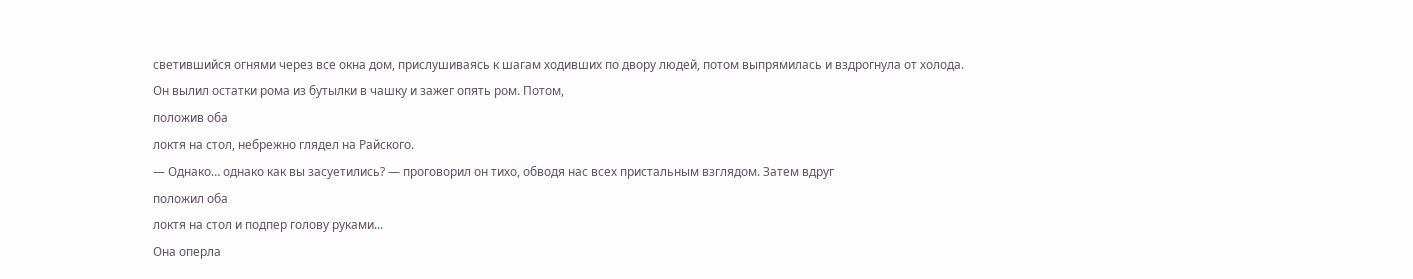светившийся огнями через все окна дом, прислушиваясь к шагам ходивших по двору людей, потом выпрямилась и вздрогнула от холода.
Он вылил остатки рома из бутылки в чашку и зажег опять ром. Потом,
положив оба
локтя на стол, небрежно глядел на Райского.
— Однако… однако как вы засуетились? — проговорил он тихо, обводя нас всех пристальным взглядом. Затем вдруг
положил оба
локтя на стол и подпер голову руками...
Она оперла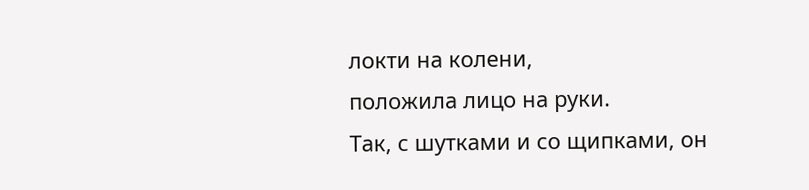локти на колени,
положила лицо на руки.
Так, с шутками и со щипками, он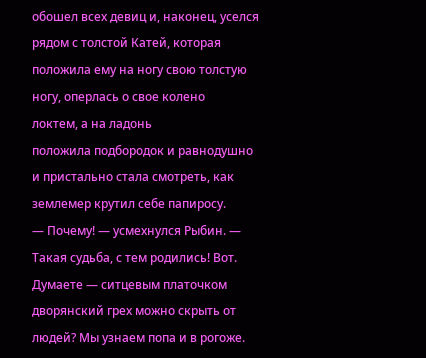обошел всех девиц и, наконец, уселся рядом с толстой Катей, которая
положила ему на ногу свою толстую ногу, оперлась о свое колено
локтем, а на ладонь
положила подбородок и равнодушно и пристально стала смотреть, как землемер крутил себе папиросу.
— Почему! — усмехнулся Рыбин. — Такая судьба, с тем родились! Вот. Думаете — ситцевым платочком дворянский грех можно скрыть от людей? Мы узнаем попа и в рогоже.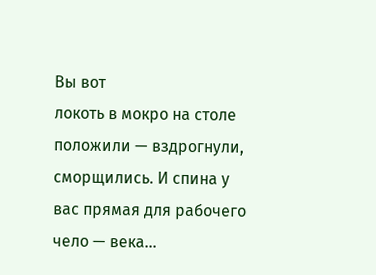Вы вот
локоть в мокро на столе
положили — вздрогнули, сморщились. И спина у вас прямая для рабочего чело — века…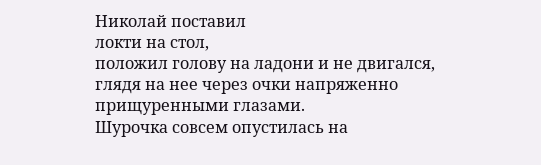Николай поставил
локти на стол,
положил голову на ладони и не двигался, глядя на нее через очки напряженно прищуренными глазами.
Шурочка совсем опустилась на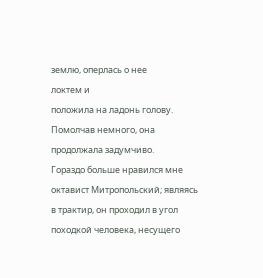землю, оперлась о нее
локтем и
положила на ладонь голову. Помолчав немного, она продолжала задумчиво.
Гораздо больше нравился мне октавист Митропольский; являясь в трактир, он проходил в угол походкой человека, несущего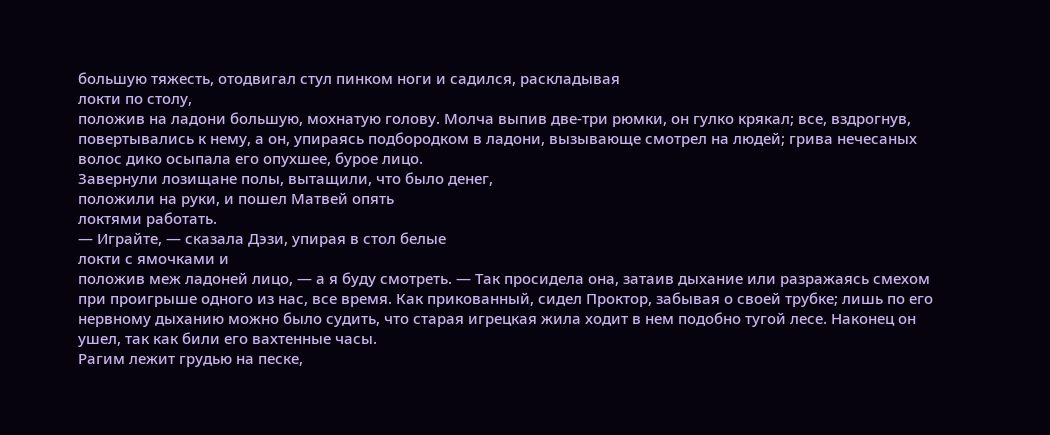большую тяжесть, отодвигал стул пинком ноги и садился, раскладывая
локти по столу,
положив на ладони большую, мохнатую голову. Молча выпив две-три рюмки, он гулко крякал; все, вздрогнув, повертывались к нему, а он, упираясь подбородком в ладони, вызывающе смотрел на людей; грива нечесаных волос дико осыпала его опухшее, бурое лицо.
Завернули лозищане полы, вытащили, что было денег,
положили на руки, и пошел Матвей опять
локтями работать.
— Играйте, — сказала Дэзи, упирая в стол белые
локти с ямочками и
положив меж ладоней лицо, — а я буду смотреть. — Так просидела она, затаив дыхание или разражаясь смехом при проигрыше одного из нас, все время. Как прикованный, сидел Проктор, забывая о своей трубке; лишь по его нервному дыханию можно было судить, что старая игрецкая жила ходит в нем подобно тугой лесе. Наконец он ушел, так как били его вахтенные часы.
Рагим лежит грудью на песке,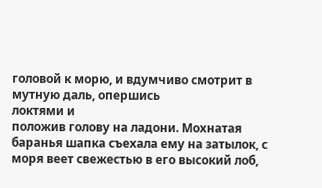головой к морю, и вдумчиво смотрит в мутную даль, опершись
локтями и
положив голову на ладони. Мохнатая баранья шапка съехала ему на затылок, с моря веет свежестью в его высокий лоб,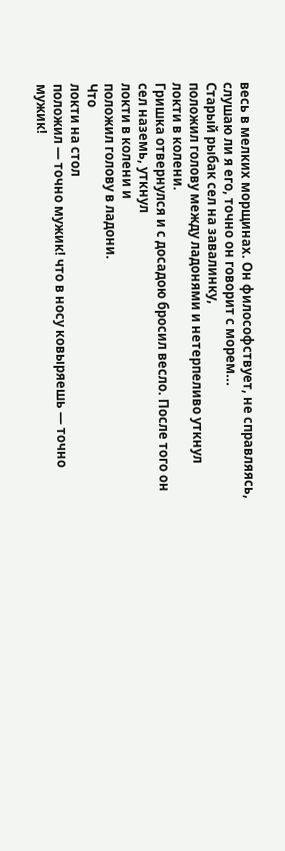весь в мелких морщинах. Он философствует, не справляясь, слушаю ли я его, точно он говорит с морем...
Старый рыбак сел на завалинку,
положил голову между ладонями и нетерпеливо уткнул
локти в колени.
Гришка отвернулся и с досадою бросил весло. После того он сел наземь, уткнул
локти в колени и
положил голову в ладони.
Что
локти на стол
положил — точно мужик! что в носу ковыряешь — точно мужик!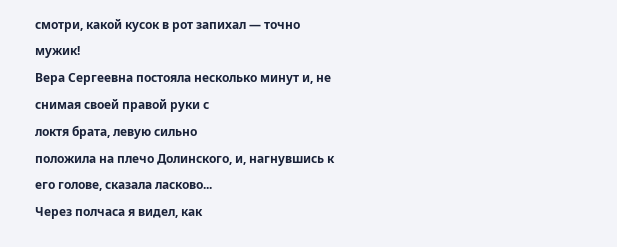смотри, какой кусок в рот запихал — точно мужик!
Вера Сергеевна постояла несколько минут и, не снимая своей правой руки с
локтя брата, левую сильно
положила на плечо Долинского, и, нагнувшись к его голове, сказала ласково...
Через полчаса я видел, как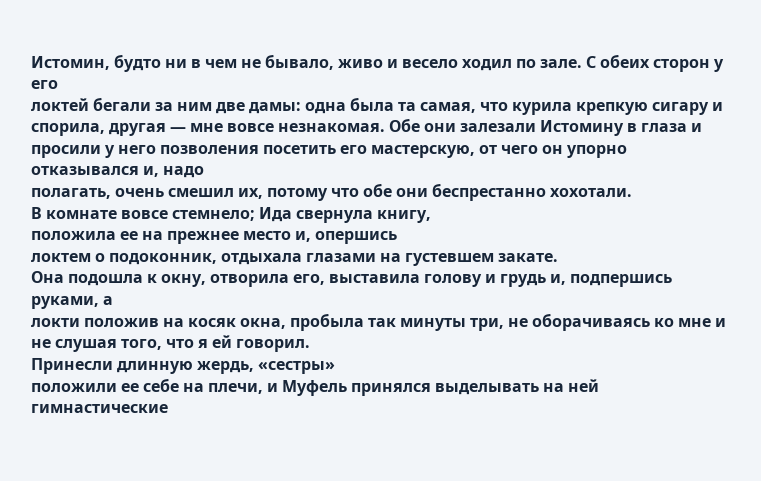Истомин, будто ни в чем не бывало, живо и весело ходил по зале. С обеих сторон у его
локтей бегали за ним две дамы: одна была та самая, что курила крепкую сигару и спорила, другая — мне вовсе незнакомая. Обе они залезали Истомину в глаза и просили у него позволения посетить его мастерскую, от чего он упорно отказывался и, надо
полагать, очень смешил их, потому что обе они беспрестанно хохотали.
В комнате вовсе стемнело; Ида свернула книгу,
положила ее на прежнее место и, опершись
локтем о подоконник, отдыхала глазами на густевшем закате.
Она подошла к окну, отворила его, выставила голову и грудь и, подпершись руками, а
локти положив на косяк окна, пробыла так минуты три, не оборачиваясь ко мне и не слушая того, что я ей говорил.
Принесли длинную жердь, «сестры»
положили ее себе на плечи, и Муфель принялся выделывать на ней гимнастические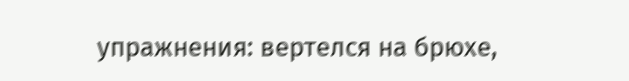упражнения: вертелся на брюхе,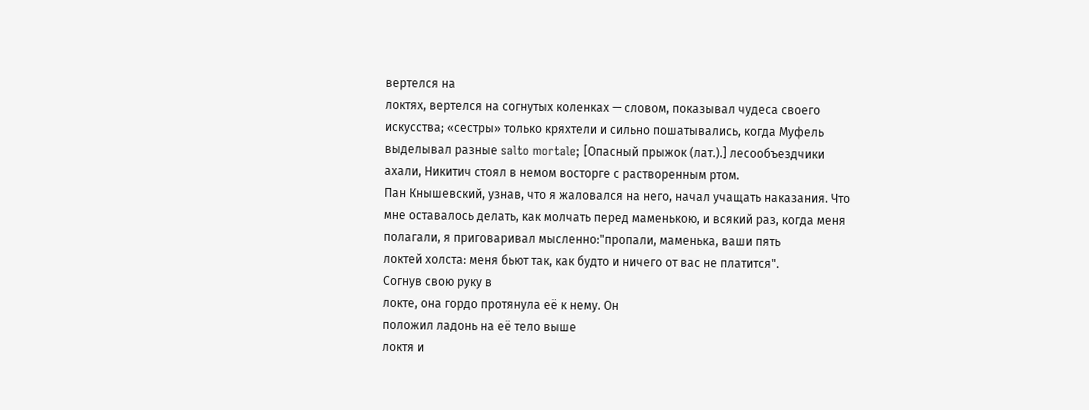вертелся на
локтях, вертелся на согнутых коленках — словом, показывал чудеса своего искусства; «сестры» только кряхтели и сильно пошатывались, когда Муфель выделывал разные salto mortale; [Опасный прыжок (лат.).] лесообъездчики ахали, Никитич стоял в немом восторге с растворенным ртом.
Пан Кнышевский, узнав, что я жаловался на него, начал учащать наказания. Что мне оставалось делать, как молчать перед маменькою, и всякий раз, когда меня
полагали, я приговаривал мысленно:"пропали, маменька, ваши пять
локтей холста: меня бьют так, как будто и ничего от вас не платится".
Согнув свою руку в
локте, она гордо протянула её к нему. Он
положил ладонь на её тело выше
локтя и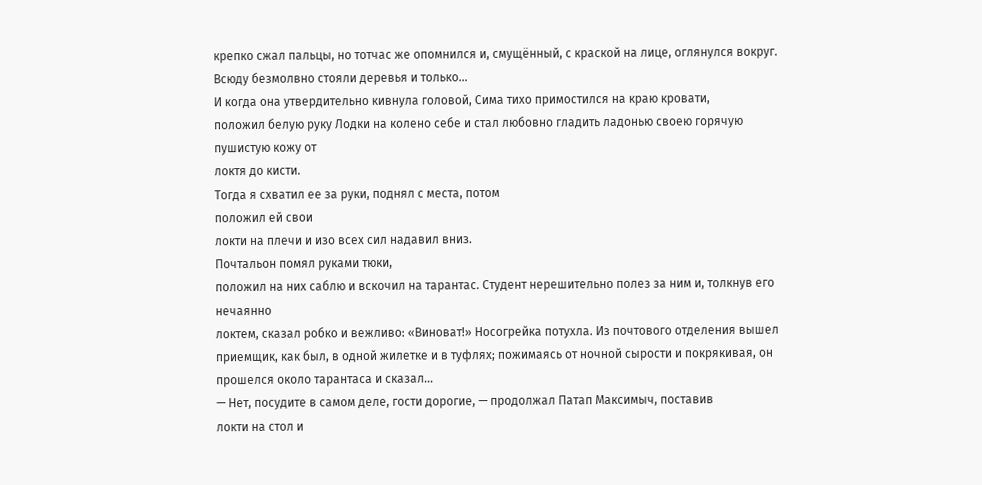крепко сжал пальцы, но тотчас же опомнился и, смущённый, с краской на лице, оглянулся вокруг. Всюду безмолвно стояли деревья и только…
И когда она утвердительно кивнула головой, Сима тихо примостился на краю кровати,
положил белую руку Лодки на колено себе и стал любовно гладить ладонью своею горячую пушистую кожу от
локтя до кисти.
Тогда я схватил ее за руки, поднял с места, потом
положил ей свои
локти на плечи и изо всех сил надавил вниз.
Почтальон помял руками тюки,
положил на них саблю и вскочил на тарантас. Студент нерешительно полез за ним и, толкнув его нечаянно
локтем, сказал робко и вежливо: «Виноват!» Носогрейка потухла. Из почтового отделения вышел приемщик, как был, в одной жилетке и в туфлях; пожимаясь от ночной сырости и покрякивая, он прошелся около тарантаса и сказал...
— Нет, посудите в самом деле, гости дорогие, — продолжал Патап Максимыч, поставив
локти на стол и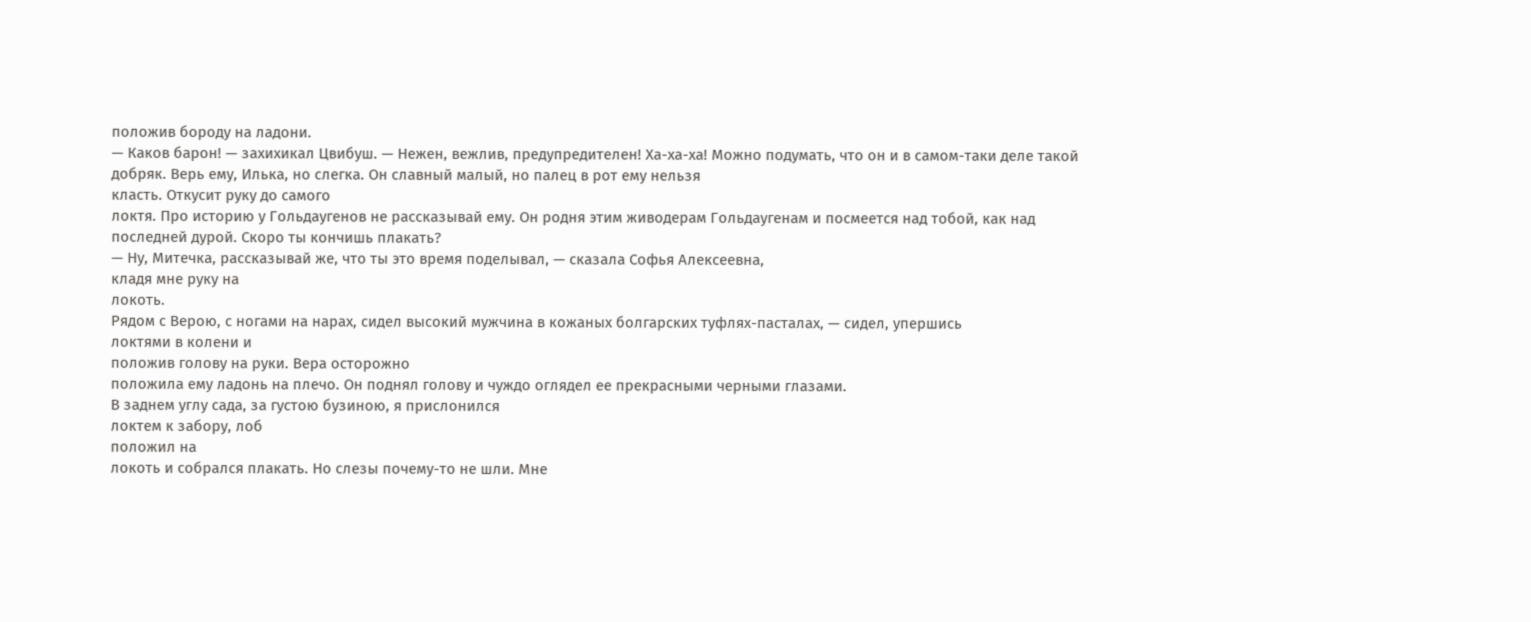положив бороду на ладони.
— Каков барон! — захихикал Цвибуш. — Нежен, вежлив, предупредителен! Ха-ха-ха! Можно подумать, что он и в самом-таки деле такой добряк. Верь ему, Илька, но слегка. Он славный малый, но палец в рот ему нельзя
класть. Откусит руку до самого
локтя. Про историю у Гольдаугенов не рассказывай ему. Он родня этим живодерам Гольдаугенам и посмеется над тобой, как над последней дурой. Скоро ты кончишь плакать?
— Ну, Митечка, рассказывай же, что ты это время поделывал, — сказала Софья Алексеевна,
кладя мне руку на
локоть.
Рядом с Верою, с ногами на нарах, сидел высокий мужчина в кожаных болгарских туфлях-пасталах, — сидел, упершись
локтями в колени и
положив голову на руки. Вера осторожно
положила ему ладонь на плечо. Он поднял голову и чуждо оглядел ее прекрасными черными глазами.
В заднем углу сада, за густою бузиною, я прислонился
локтем к забору, лоб
положил на
локоть и собрался плакать. Но слезы почему-то не шли. Мне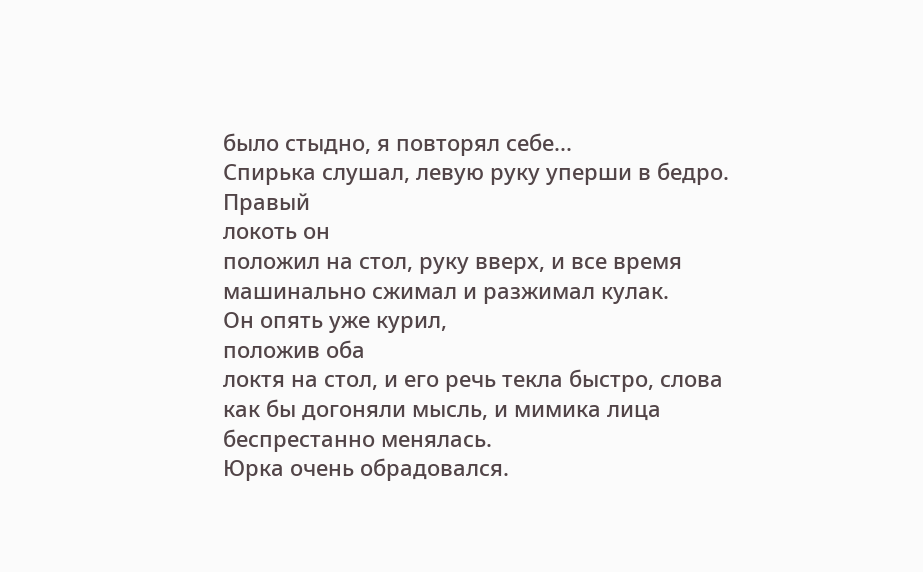было стыдно, я повторял себе...
Спирька слушал, левую руку уперши в бедро. Правый
локоть он
положил на стол, руку вверх, и все время машинально сжимал и разжимал кулак.
Он опять уже курил,
положив оба
локтя на стол, и его речь текла быстро, слова как бы догоняли мысль, и мимика лица беспрестанно менялась.
Юрка очень обрадовался.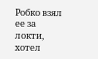Робко взял ее за
локти, хотел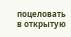поцеловать в открытую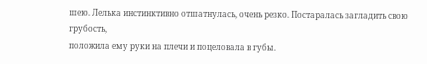шею. Лелька инстинктивно отшатнулась, очень резко. Постаралась загладить свою грубость,
положила ему руки на плечи и поцеловала в губы.